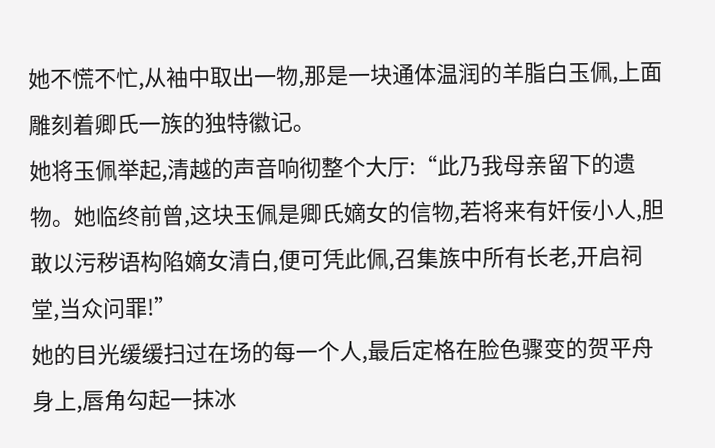她不慌不忙,从袖中取出一物,那是一块通体温润的羊脂白玉佩,上面雕刻着卿氏一族的独特徽记。
她将玉佩举起,清越的声音响彻整个大厅:“此乃我母亲留下的遗物。她临终前曾,这块玉佩是卿氏嫡女的信物,若将来有奸佞小人,胆敢以污秽语构陷嫡女清白,便可凭此佩,召集族中所有长老,开启祠堂,当众问罪!”
她的目光缓缓扫过在场的每一个人,最后定格在脸色骤变的贺平舟身上,唇角勾起一抹冰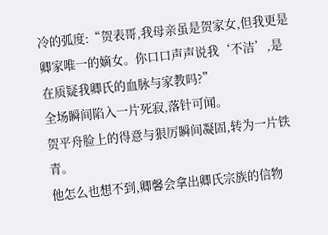冷的弧度:“贺表哥,我母亲虽是贺家女,但我更是卿家唯一的嫡女。你口口声声说我‘不洁’,是在质疑我卿氏的血脉与家教吗?”
全场瞬间陷入一片死寂,落针可闻。
贺平舟脸上的得意与狠厉瞬间凝固,转为一片铁青。
他怎么也想不到,卿馨会拿出卿氏宗族的信物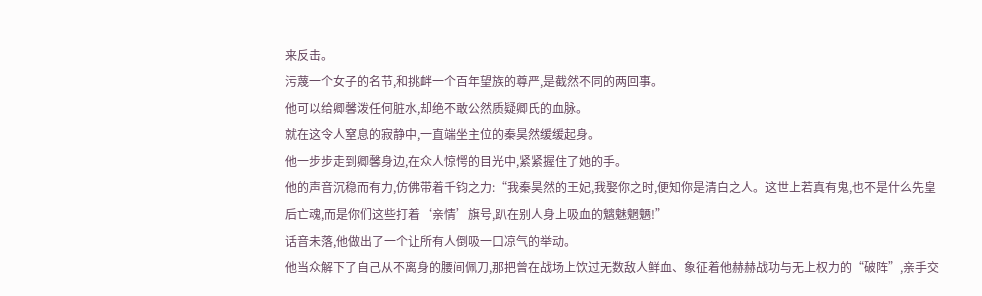来反击。
污蔑一个女子的名节,和挑衅一个百年望族的尊严,是截然不同的两回事。
他可以给卿馨泼任何脏水,却绝不敢公然质疑卿氏的血脉。
就在这令人窒息的寂静中,一直端坐主位的秦昊然缓缓起身。
他一步步走到卿馨身边,在众人惊愕的目光中,紧紧握住了她的手。
他的声音沉稳而有力,仿佛带着千钧之力:“我秦昊然的王妃,我娶你之时,便知你是清白之人。这世上若真有鬼,也不是什么先皇后亡魂,而是你们这些打着‘亲情’旗号,趴在别人身上吸血的魑魅魍魉!”
话音未落,他做出了一个让所有人倒吸一口凉气的举动。
他当众解下了自己从不离身的腰间佩刀,那把曾在战场上饮过无数敌人鲜血、象征着他赫赫战功与无上权力的“破阵”,亲手交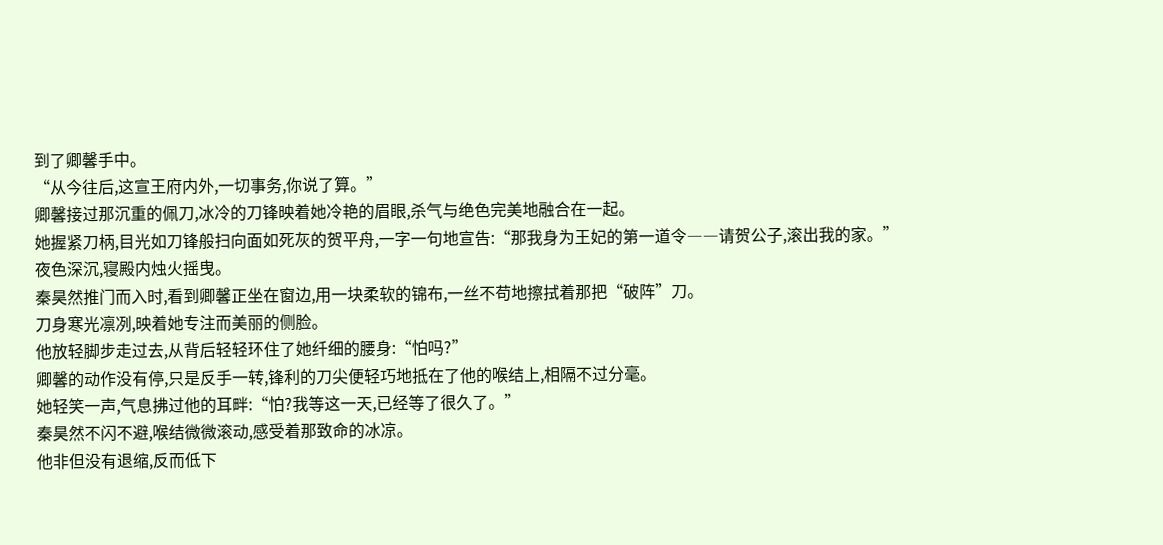到了卿馨手中。
“从今往后,这宣王府内外,一切事务,你说了算。”
卿馨接过那沉重的佩刀,冰冷的刀锋映着她冷艳的眉眼,杀气与绝色完美地融合在一起。
她握紧刀柄,目光如刀锋般扫向面如死灰的贺平舟,一字一句地宣告:“那我身为王妃的第一道令――请贺公子,滚出我的家。”
夜色深沉,寝殿内烛火摇曳。
秦昊然推门而入时,看到卿馨正坐在窗边,用一块柔软的锦布,一丝不苟地擦拭着那把“破阵”刀。
刀身寒光凛冽,映着她专注而美丽的侧脸。
他放轻脚步走过去,从背后轻轻环住了她纤细的腰身:“怕吗?”
卿馨的动作没有停,只是反手一转,锋利的刀尖便轻巧地抵在了他的喉结上,相隔不过分毫。
她轻笑一声,气息拂过他的耳畔:“怕?我等这一天,已经等了很久了。”
秦昊然不闪不避,喉结微微滚动,感受着那致命的冰凉。
他非但没有退缩,反而低下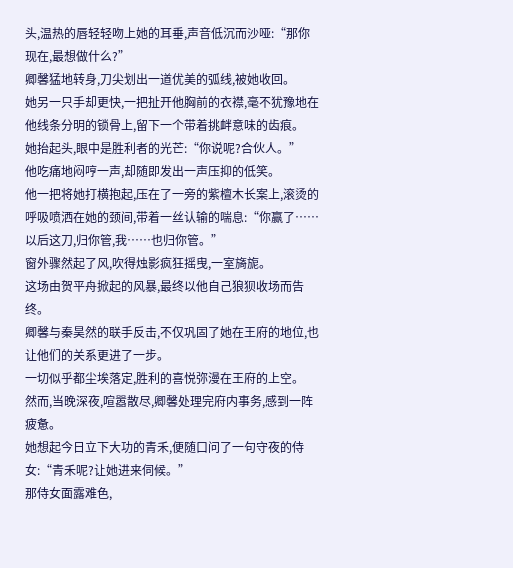头,温热的唇轻轻吻上她的耳垂,声音低沉而沙哑:“那你现在,最想做什么?”
卿馨猛地转身,刀尖划出一道优美的弧线,被她收回。
她另一只手却更快,一把扯开他胸前的衣襟,毫不犹豫地在他线条分明的锁骨上,留下一个带着挑衅意味的齿痕。
她抬起头,眼中是胜利者的光芒:“你说呢?合伙人。”
他吃痛地闷哼一声,却随即发出一声压抑的低笑。
他一把将她打横抱起,压在了一旁的紫檀木长案上,滚烫的呼吸喷洒在她的颈间,带着一丝认输的喘息:“你赢了……以后这刀,归你管,我……也归你管。”
窗外骤然起了风,吹得烛影疯狂摇曳,一室旖旎。
这场由贺平舟掀起的风暴,最终以他自己狼狈收场而告终。
卿馨与秦昊然的联手反击,不仅巩固了她在王府的地位,也让他们的关系更进了一步。
一切似乎都尘埃落定,胜利的喜悦弥漫在王府的上空。
然而,当晚深夜,喧嚣散尽,卿馨处理完府内事务,感到一阵疲惫。
她想起今日立下大功的青禾,便随口问了一句守夜的侍女:“青禾呢?让她进来伺候。”
那侍女面露难色,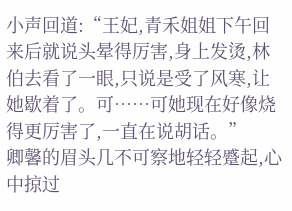小声回道:“王妃,青禾姐姐下午回来后就说头晕得厉害,身上发烫,林伯去看了一眼,只说是受了风寒,让她歇着了。可……可她现在好像烧得更厉害了,一直在说胡话。”
卿馨的眉头几不可察地轻轻蹙起,心中掠过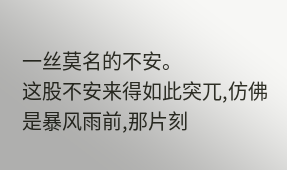一丝莫名的不安。
这股不安来得如此突兀,仿佛是暴风雨前,那片刻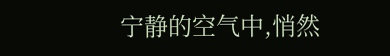宁静的空气中,悄然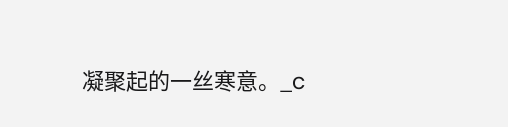凝聚起的一丝寒意。_c